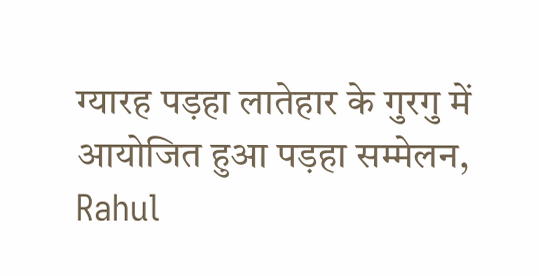ग्यारह पड़हा लातेहार के गुरगु में आयोजित हुआ पड़हा सम्मेलन,
Rahul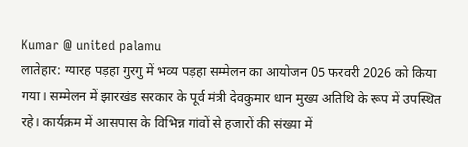Kumar @ united palamu
लातेहार: ग्यारह पड़हा गुरगु में भव्य पड़हा सम्मेलन का आयोजन 05 फरवरी 2026 को किया गया। सम्मेलन में झारखंड सरकार के पूर्व मंत्री देवकुमार धान मुख्य अतिथि के रूप में उपस्थित रहे। कार्यक्रम में आसपास के विभिन्न गांवों से हजारों की संख्या में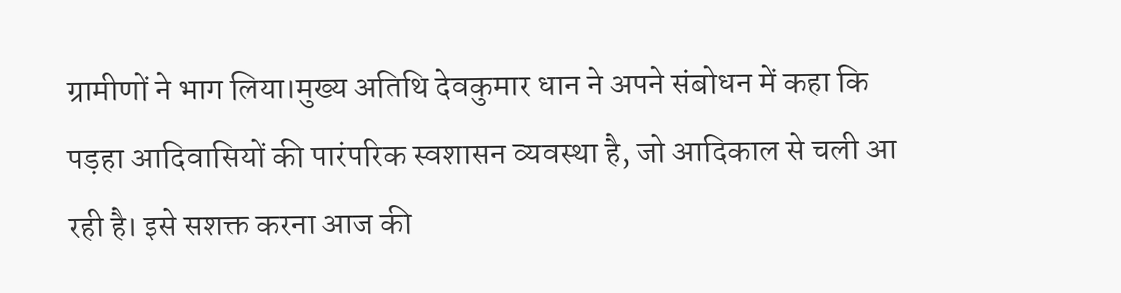ग्रामीणों ने भाग लिया।मुख्य अतिथि देवकुमार धान ने अपने संबोधन में कहा कि पड़हा आदिवासियों की पारंपरिक स्वशासन व्यवस्था है, जो आदिकाल से चली आ रही है। इसे सशक्त करना आज की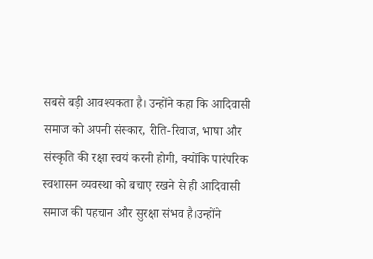सबसे बड़ी आवश्यकता है। उन्होंने कहा कि आदिवासी समाज को अपनी संस्कार, रीति-रिवाज, भाषा और संस्कृति की रक्षा स्वयं करनी होगी, क्योंकि पारंपरिक स्वशासन व्यवस्था को बचाए रखने से ही आदिवासी समाज की पहचान और सुरक्षा संभव है।उन्होंने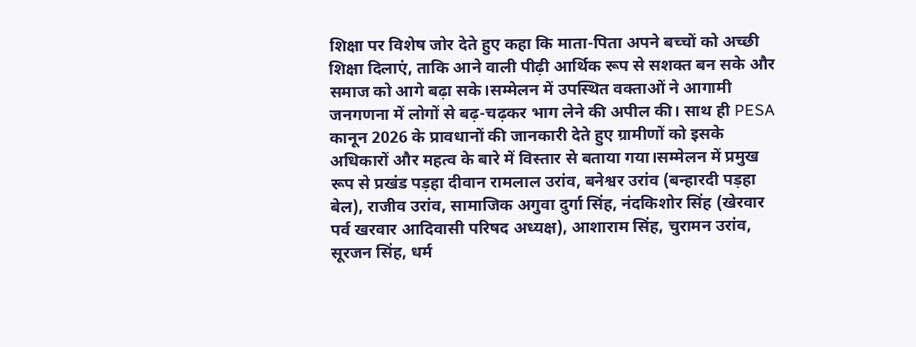शिक्षा पर विशेष जोर देते हुए कहा कि माता-पिता अपने बच्चों को अच्छी शिक्षा दिलाएं, ताकि आने वाली पीढ़ी आर्थिक रूप से सशक्त बन सके और समाज को आगे बढ़ा सके।सम्मेलन में उपस्थित वक्ताओं ने आगामी जनगणना में लोगों से बढ़-चढ़कर भाग लेने की अपील की। साथ ही PESA कानून 2026 के प्रावधानों की जानकारी देते हुए ग्रामीणों को इसके अधिकारों और महत्व के बारे में विस्तार से बताया गया।सम्मेलन में प्रमुख रूप से प्रखंड पड़हा दीवान रामलाल उरांव, बनेश्वर उरांव (बन्हारदी पड़हा बेल), राजीव उरांव, सामाजिक अगुवा दुर्गा सिंह, नंदकिशोर सिंह (खेरवार पर्व खरवार आदिवासी परिषद अध्यक्ष), आशाराम सिंह, चुरामन उरांव, सूरजन सिंह, धर्म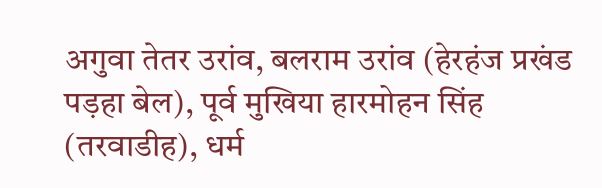अगुवा तेतर उरांव, बलराम उरांव (हेरहंज प्रखंड पड़हा बेल), पूर्व मुखिया हारमोहन सिंह (तरवाडीह), धर्म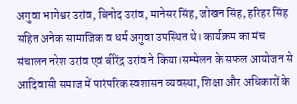अगुवा भागेश्वर उरांव, बिनोद उरांव, मानेसर सिंह, जोखन सिंह, हरिहर सिंह सहित अनेक सामाजिक व धर्म अगुवा उपस्थित थे। कार्यक्रम का मंच संचालन नरेश उरांव एवं बीरेंद्र उरांव ने किया।सम्मेलन के सफल आयोजन से आदिवासी समाज में पारंपरिक स्वशासन व्यवस्था, शिक्षा और अधिकारों के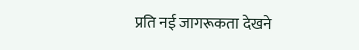प्रति नई जागरूकता देखने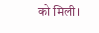को मिली।